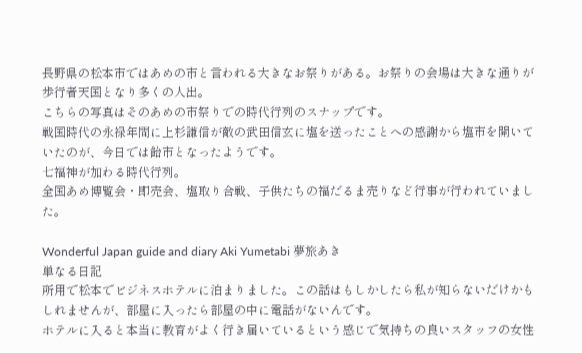長野県の松本市ではあめの市と言われる大きなお祭りがある。お祭りの会場は大きな通りが歩行者天国となり多くの人出。
こちらの写真はそのあめの市祭りでの時代行列のスナップです。
戦国時代の永禄年間に上杉謙信が敵の武田信玄に塩を送ったことへの感謝から塩市を開いていたのが、今日では飴市となったようです。
七福神が加わる時代行列。
全国あめ博覧会・即売会、塩取り合戦、子供たちの福だるま売りなど行事が行われていました。

Wonderful Japan guide and diary Aki Yumetabi 夢旅あき
単なる日記
所用で松本でビジネスホテルに泊まりました。この話はもしかしたら私が知らないだけかもしれませんが、部屋に入ったら部屋の中に電話がないんです。
ホテルに入ると本当に教育がよく行き届いているという感じで気持ちの良いスタッフの女性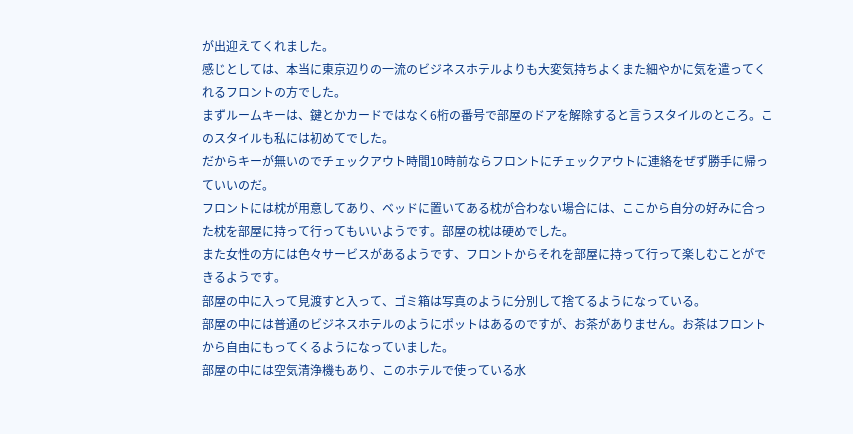が出迎えてくれました。
感じとしては、本当に東京辺りの一流のビジネスホテルよりも大変気持ちよくまた細やかに気を遣ってくれるフロントの方でした。
まずルームキーは、鍵とかカードではなく6桁の番号で部屋のドアを解除すると言うスタイルのところ。このスタイルも私には初めてでした。
だからキーが無いのでチェックアウト時間10時前ならフロントにチェックアウトに連絡をぜず勝手に帰っていいのだ。
フロントには枕が用意してあり、ベッドに置いてある枕が合わない場合には、ここから自分の好みに合った枕を部屋に持って行ってもいいようです。部屋の枕は硬めでした。
また女性の方には色々サービスがあるようです、フロントからそれを部屋に持って行って楽しむことができるようです。
部屋の中に入って見渡すと入って、ゴミ箱は写真のように分別して捨てるようになっている。
部屋の中には普通のビジネスホテルのようにポットはあるのですが、お茶がありません。お茶はフロントから自由にもってくるようになっていました。
部屋の中には空気清浄機もあり、このホテルで使っている水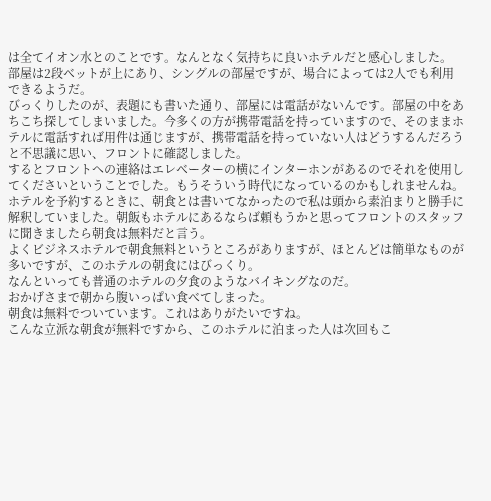は全てイオン水とのことです。なんとなく気持ちに良いホテルだと感心しました。
部屋は2段ベットが上にあり、シングルの部屋ですが、場合によっては2人でも利用できるようだ。
びっくりしたのが、表題にも書いた通り、部屋には電話がないんです。部屋の中をあちこち探してしまいました。今多くの方が携帯電話を持っていますので、そのままホテルに電話すれば用件は通じますが、携帯電話を持っていない人はどうするんだろうと不思議に思い、フロントに確認しました。
するとフロントへの連絡はエレベーターの横にインターホンがあるのでそれを使用してくださいということでした。もうそういう時代になっているのかもしれませんね。
ホテルを予約するときに、朝食とは書いてなかったので私は頭から素泊まりと勝手に解釈していました。朝飯もホテルにあるならば頼もうかと思ってフロントのスタッフに聞きましたら朝食は無料だと言う。
よくビジネスホテルで朝食無料というところがありますが、ほとんどは簡単なものが多いですが、このホテルの朝食にはびっくり。
なんといっても普通のホテルの夕食のようなバイキングなのだ。
おかげさまで朝から腹いっぱい食べてしまった。
朝食は無料でついています。これはありがたいですね。
こんな立派な朝食が無料ですから、このホテルに泊まった人は次回もこ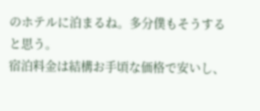のホテルに泊まるね。多分僕もそうすると思う。
宿泊料金は結構お手頃な価格で安いし、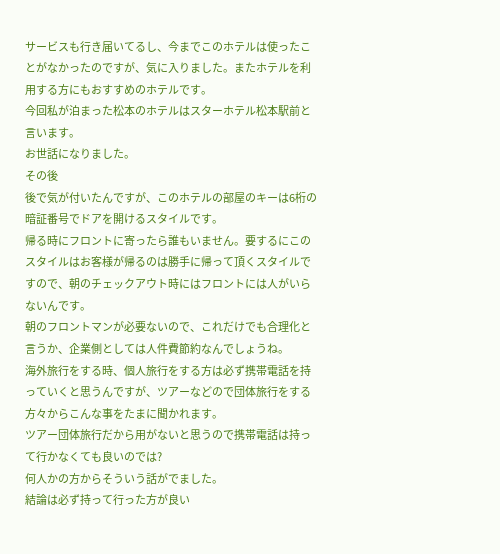サービスも行き届いてるし、今までこのホテルは使ったことがなかったのですが、気に入りました。またホテルを利用する方にもおすすめのホテルです。
今回私が泊まった松本のホテルはスターホテル松本駅前と言います。
お世話になりました。
その後
後で気が付いたんですが、このホテルの部屋のキーは6桁の暗証番号でドアを開けるスタイルです。
帰る時にフロントに寄ったら誰もいません。要するにこのスタイルはお客様が帰るのは勝手に帰って頂くスタイルですので、朝のチェックアウト時にはフロントには人がいらないんです。
朝のフロントマンが必要ないので、これだけでも合理化と言うか、企業側としては人件費節約なんでしょうね。
海外旅行をする時、個人旅行をする方は必ず携帯電話を持っていくと思うんですが、ツアーなどので団体旅行をする方々からこんな事をたまに聞かれます。
ツアー団体旅行だから用がないと思うので携帯電話は持って行かなくても良いのでは?
何人かの方からそういう話がでました。
結論は必ず持って行った方が良い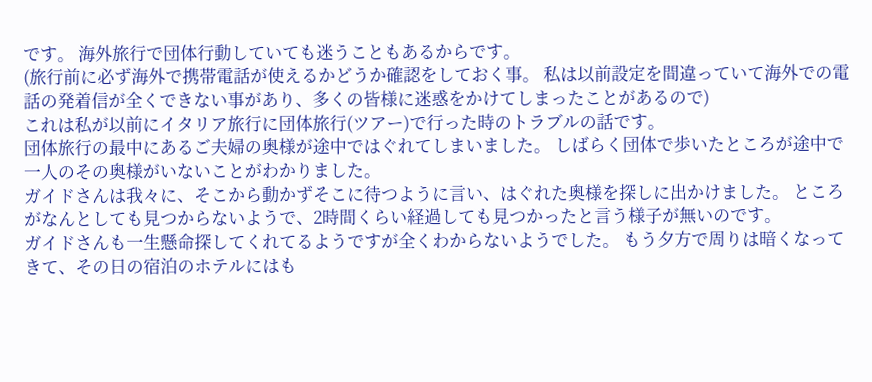です。 海外旅行で団体行動していても迷うこともあるからです。
(旅行前に必ず海外で携帯電話が使えるかどうか確認をしておく事。 私は以前設定を間違っていて海外での電話の発着信が全くできない事があり、多くの皆様に迷惑をかけてしまったことがあるので)
これは私が以前にイタリア旅行に団体旅行(ツアー)で行った時のトラブルの話です。
団体旅行の最中にあるご夫婦の奥様が途中ではぐれてしまいました。 しばらく団体で歩いたところが途中で一人のその奥様がいないことがわかりました。
ガイドさんは我々に、そこから動かずそこに待つように言い、はぐれた奥様を探しに出かけました。 ところがなんとしても見つからないようで、2時間くらい経過しても見つかったと言う様子が無いのです。
ガイドさんも一生懸命探してくれてるようですが全くわからないようでした。 もう夕方で周りは暗くなってきて、その日の宿泊のホテルにはも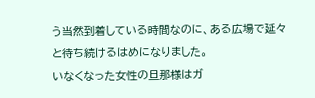う当然到着している時間なのに、ある広場で延々と待ち続けるはめになりました。
いなくなった女性の旦那様はガ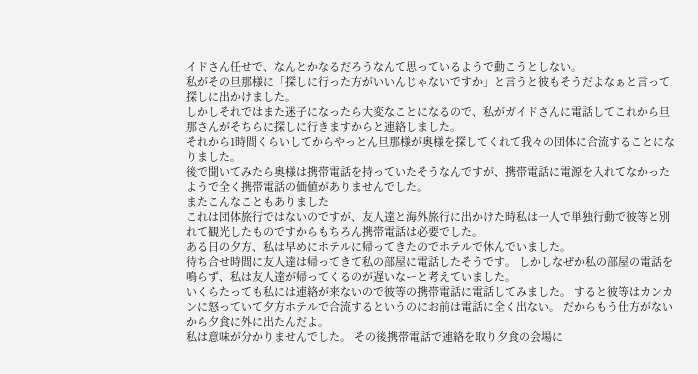イドさん任せで、なんとかなるだろうなんて思っているようで動こうとしない。
私がその旦那様に「探しに行った方がいいんじゃないですか」と言うと彼もそうだよなぁと言って探しに出かけました。
しかしそれではまた迷子になったら大変なことになるので、私がガイドさんに電話してこれから旦那さんがそちらに探しに行きますからと連絡しました。
それから1時間くらいしてからやっとん旦那様が奥様を探してくれて我々の団体に合流することになりました。
後で聞いてみたら奥様は携帯電話を持っていたそうなんですが、携帯電話に電源を入れてなかったようで全く携帯電話の価値がありませんでした。
またこんなこともありました
これは団体旅行ではないのですが、友人達と海外旅行に出かけた時私は一人で単独行動で彼等と別れて観光したものですからもちろん携帯電話は必要でした。
ある日の夕方、私は早めにホテルに帰ってきたのでホテルで休んでいました。
待ち合せ時間に友人達は帰ってきて私の部屋に電話したそうです。 しかしなぜか私の部屋の電話を鳴らず、私は友人達が帰ってくるのが遅いなーと考えていました。
いくらたっても私には連絡が来ないので彼等の携帯電話に電話してみました。 すると彼等はカンカンに怒っていて夕方ホテルで合流するというのにお前は電話に全く出ない。 だからもう仕方がないから夕食に外に出たんだよ。
私は意味が分かりませんでした。 その後携帯電話で連絡を取り夕食の会場に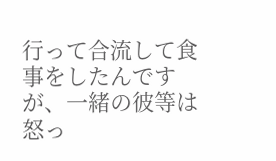行って合流して食事をしたんですが、一緒の彼等は怒っ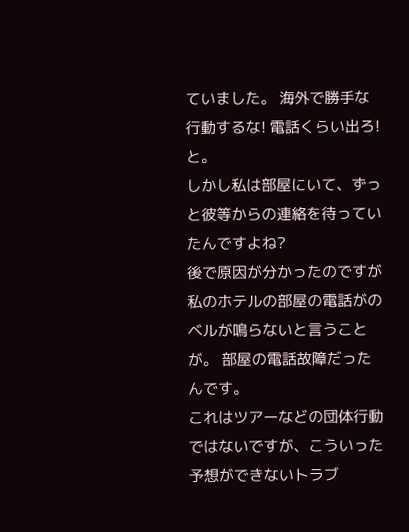ていました。 海外で勝手な行動するな! 電話くらい出ろ! と。
しかし私は部屋にいて、ずっと彼等からの連絡を待っていたんですよね?
後で原因が分かったのですが私のホテルの部屋の電話がのベルが鳴らないと言うことが。 部屋の電話故障だったんです。
これはツアーなどの団体行動ではないですが、こういった予想ができないトラブ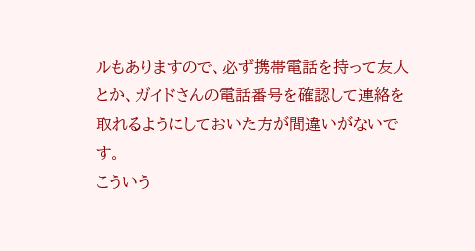ルもありますので、必ず携帯電話を持って友人とか、ガイドさんの電話番号を確認して連絡を取れるようにしておいた方が間違いがないです。
こういう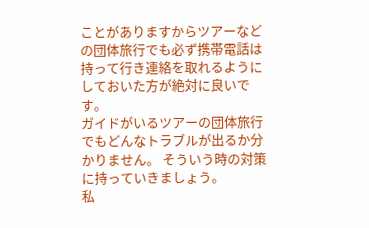ことがありますからツアーなどの団体旅行でも必ず携帯電話は持って行き連絡を取れるようにしておいた方が絶対に良いです。
ガイドがいるツアーの団体旅行でもどんなトラブルが出るか分かりません。 そういう時の対策に持っていきましょう。
私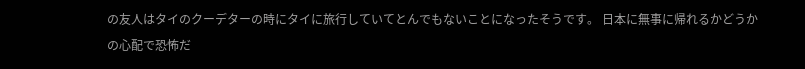の友人はタイのクーデターの時にタイに旅行していてとんでもないことになったそうです。 日本に無事に帰れるかどうかの心配で恐怖だ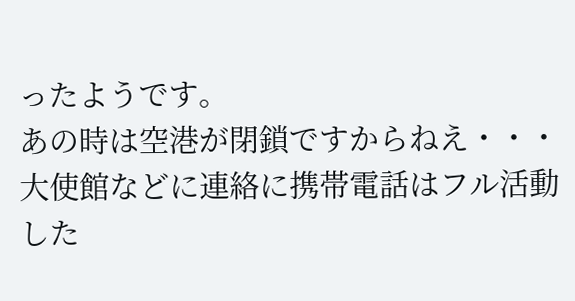ったようです。
あの時は空港が閉鎖ですからねえ・・・
大使館などに連絡に携帯電話はフル活動した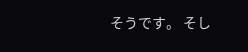そうです。 そし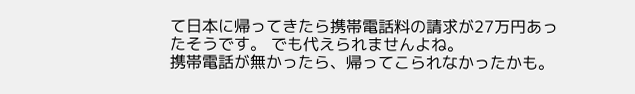て日本に帰ってきたら携帯電話料の請求が27万円あったそうです。 でも代えられませんよね。
携帯電話が無かったら、帰ってこられなかったかも。